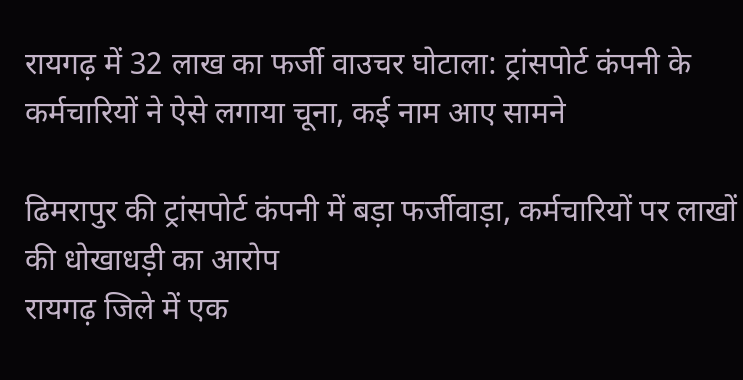रायगढ़ में 32 लाख का फर्जी वाउचर घोटाला: ट्रांसपोर्ट कंपनी के कर्मचारियों ने ऐसे लगाया चूना, कई नाम आए सामने

ढिमरापुर की ट्रांसपोर्ट कंपनी में बड़ा फर्जीवाड़ा, कर्मचारियों पर लाखों की धोखाधड़ी का आरोप
रायगढ़ जिले में एक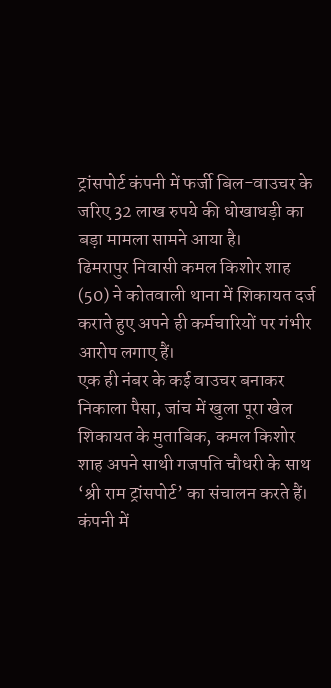ट्रांसपोर्ट कंपनी में फर्जी बिल-वाउचर के जरिए 32 लाख रुपये की धोखाधड़ी का बड़ा मामला सामने आया है।
ढिमरापुर निवासी कमल किशोर शाह (50) ने कोतवाली थाना में शिकायत दर्ज कराते हुए अपने ही कर्मचारियों पर गंभीर आरोप लगाए हैं।
एक ही नंबर के कई वाउचर बनाकर निकाला पैसा, जांच में खुला पूरा खेल
शिकायत के मुताबिक, कमल किशोर शाह अपने साथी गजपति चौधरी के साथ ‘श्री राम ट्रांसपोर्ट’ का संचालन करते हैं।
कंपनी में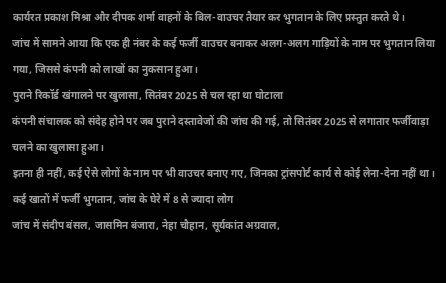कार्यरत प्रकाश मिश्रा और दीपक शर्मा वाहनों के बिल-वाउचर तैयार कर भुगतान के लिए प्रस्तुत करते थे।
जांच में सामने आया कि एक ही नंबर के कई फर्जी वाउचर बनाकर अलग-अलग गाड़ियों के नाम पर भुगतान लिया गया, जिससे कंपनी को लाखों का नुकसान हुआ।
पुराने रिकॉर्ड खंगालने पर खुलासा, सितंबर 2025 से चल रहा था घोटाला
कंपनी संचालक को संदेह होने पर जब पुराने दस्तावेजों की जांच की गई, तो सितंबर 2025 से लगातार फर्जीवाड़ा चलने का खुलासा हुआ।
इतना ही नहीं, कई ऐसे लोगों के नाम पर भी वाउचर बनाए गए, जिनका ट्रांसपोर्ट कार्य से कोई लेना-देना नहीं था।
कई खातों में फर्जी भुगतान, जांच के घेरे में 8 से ज्यादा लोग
जांच में संदीप बंसल, जासमिन बंजारा, नेहा चौहान, सूर्यकांत अग्रवाल,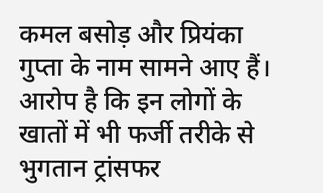कमल बसोड़ और प्रियंका गुप्ता के नाम सामने आए हैं।
आरोप है कि इन लोगों के खातों में भी फर्जी तरीके से भुगतान ट्रांसफर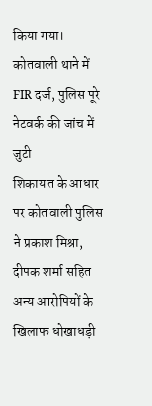किया गया।
कोतवाली थाने में FIR दर्ज, पुलिस पूरे नेटवर्क की जांच में जुटी
शिकायत के आधार पर कोतवाली पुलिस ने प्रकाश मिश्रा, दीपक शर्मा सहित अन्य आरोपियों के खिलाफ धोखाधड़ी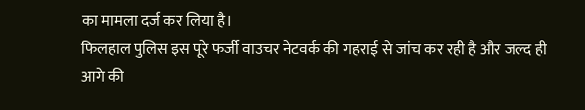का मामला दर्ज कर लिया है।
फिलहाल पुलिस इस पूरे फर्जी वाउचर नेटवर्क की गहराई से जांच कर रही है और जल्द ही आगे की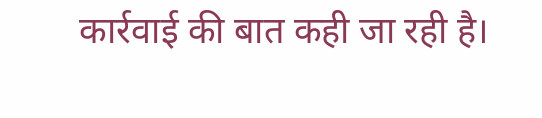कार्रवाई की बात कही जा रही है।